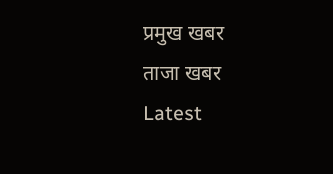प्रमुख खबर
ताजा खबर
Latest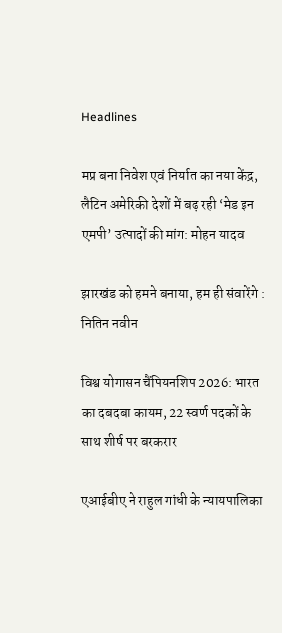Headlines

मप्र बना निवेश एवं निर्यात का नया केंद्र, लैटिन अमेरिकी देशों में बढ़ रही ‘मेड इन एमपी’ उत्पादों की मांग: मोहन यादव

झारखंड को हमने बनाया, हम ही संवारेंगे : नितिन नवीन

विश्व योगासन चैंपियनशिप 2026: भारत का दबदबा कायम, 22 स्वर्ण पदकों के साथ शीर्ष पर बरकरार

एआईबीए ने राहुल गांधी के न्यायपालिका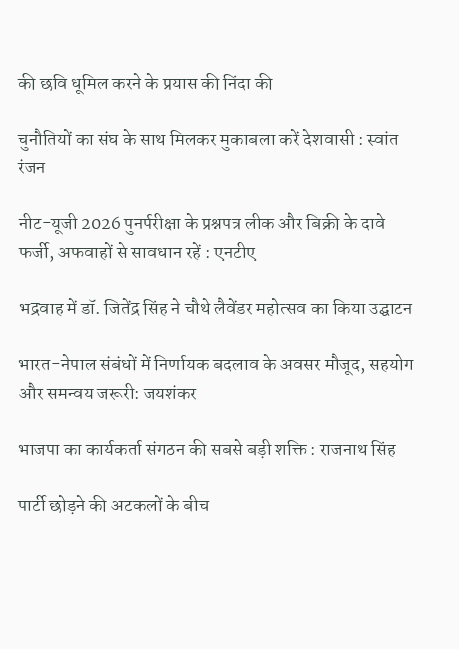की छवि धूमिल करने के प्रयास की निंदा की

चुनौतियों का संघ के साथ मिलकर मुकाबला करें देशवासी : स्वांत रंजन

नीट-यूजी 2026 पुनर्परीक्षा के प्रश्नपत्र लीक और बिक्री के दावे फर्जी, अफवाहों से सावधान रहें : एनटीए

भद्रवाह में डॉ. जितेंद्र सिंह ने चौथे लैवेंडर महोत्सव का किया उद्घाटन

भारत-नेपाल संबंधों में निर्णायक बदलाव के अवसर मौजूद, सहयोग और समन्वय जरूरी: जयशंकर

भाजपा का कार्यकर्ता संगठन की सबसे बड़ी शक्ति : राजनाथ सिंह

पार्टी छोड़ने की अटकलों के बीच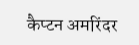कैप्टन अमरिंदर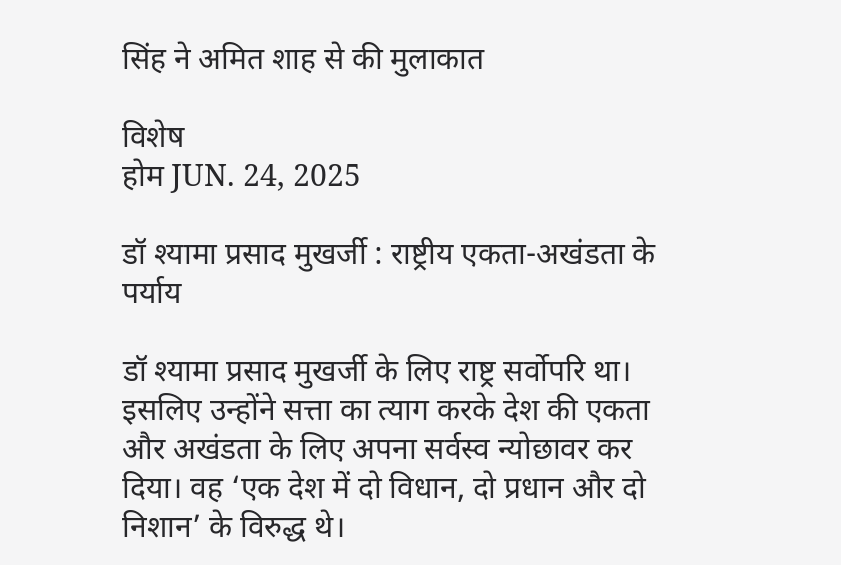सिंह ने अमित शाह से की मुलाकात

विशेष
होम JUN. 24, 2025

डॉ श्यामा प्रसाद मुखर्जी : राष्ट्रीय एकता-अखंडता के पर्याय

डॉ श्यामा प्रसाद मुखर्जी के लिए राष्ट्र सर्वोपरि था। इसलिए उन्होंने सत्ता का त्याग करके देश की एकता और अखंडता के लिए अपना सर्वस्व न्योछावर कर दिया। वह ‘एक देश में दो विधान, दो प्रधान और दो निशान’ के विरुद्ध थे।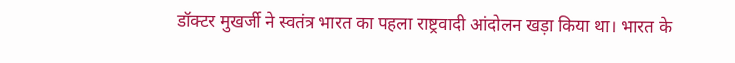डॉक्टर मुखर्जी ने स्वतंत्र भारत का पहला राष्ट्रवादी आंदोलन खड़ा किया था। भारत के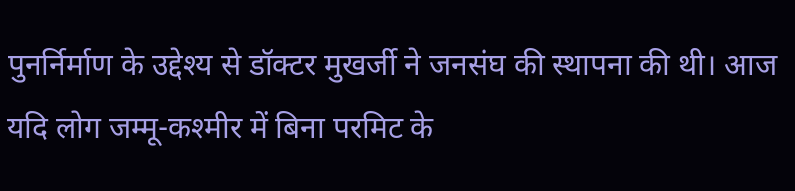पुनर्निर्माण के उद्देश्य से डॉक्टर मुखर्जी ने जनसंघ की स्थापना की थी। आज यदि लोग जम्मू-कश्मीर में बिना परमिट के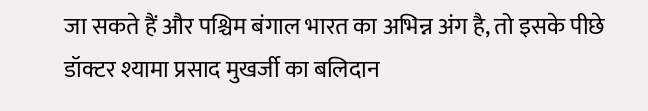जा सकते हैं और पश्चिम बंगाल भारत का अभिन्न अंग है, तो इसके पीछे डॉक्टर श्यामा प्रसाद मुखर्जी का बलिदान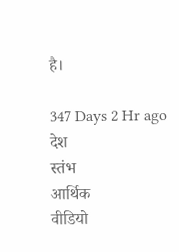है।

347 Days 2 Hr ago
देश
स्तंभ
आर्थिक
वीडियो